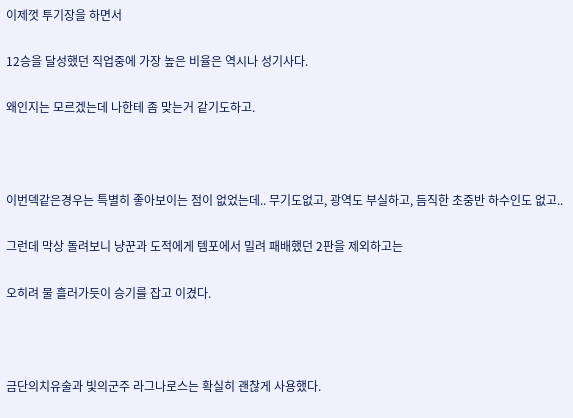이제껏 투기장을 하면서

12승을 달성했던 직업중에 가장 높은 비율은 역시나 성기사다.

왜인지는 모르겠는데 나한테 좀 맞는거 같기도하고.



이번덱같은경우는 특별히 좋아보이는 점이 없었는데.. 무기도없고, 광역도 부실하고, 듬직한 초중반 하수인도 없고..

그런데 막상 돌려보니 냥꾼과 도적에게 템포에서 밀려 패배했던 2판을 제외하고는

오히려 물 흘러가듯이 승기를 잡고 이겼다.



금단의치유술과 빛의군주 라그나로스는 확실히 괜찮게 사용했다.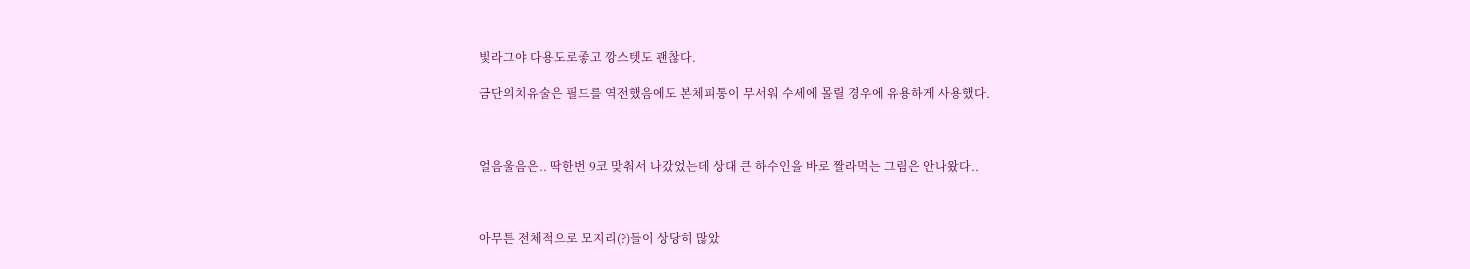빛라그야 다용도로좋고 깡스텟도 괜찮다.

금단의치유술은 필드를 역전했음에도 본체피통이 무서워 수세에 몰릴 경우에 유용하게 사용했다.



얼음울음은.. 딱한번 9코 맞춰서 나갔었는데 상대 큰 하수인을 바로 짤라먹는 그림은 안나왔다..



아무튼 전체적으로 모지리(?)들이 상당히 많았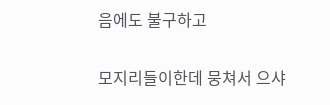음에도 불구하고

모지리들이한데 뭉쳐서 으샤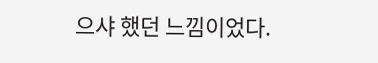으샤 했던 느낌이었다.